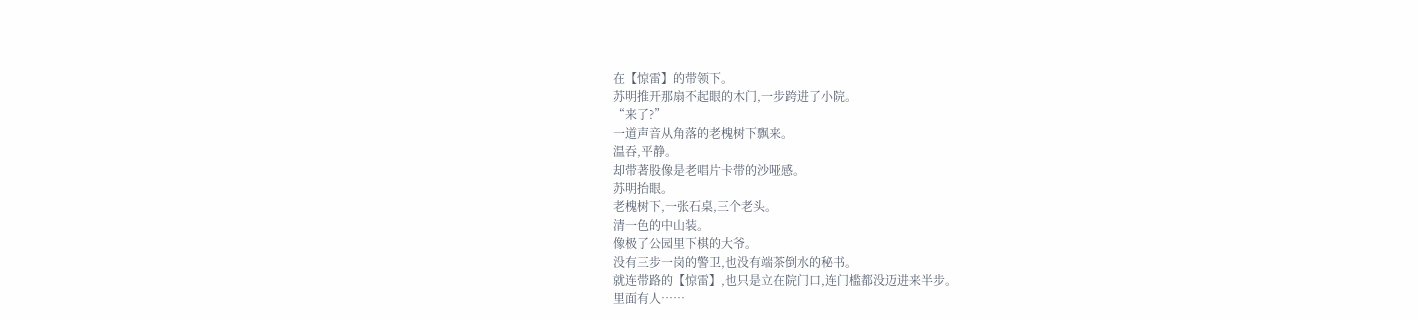在【惊雷】的带领下。
苏明推开那扇不起眼的木门,一步跨进了小院。
“来了?”
一道声音从角落的老槐树下飘来。
温吞,平静。
却带著股像是老唱片卡带的沙哑感。
苏明抬眼。
老槐树下,一张石桌,三个老头。
清一色的中山装。
像极了公园里下棋的大爷。
没有三步一岗的警卫,也没有端茶倒水的秘书。
就连带路的【惊雷】,也只是立在院门口,连门槛都没迈进来半步。
里面有人……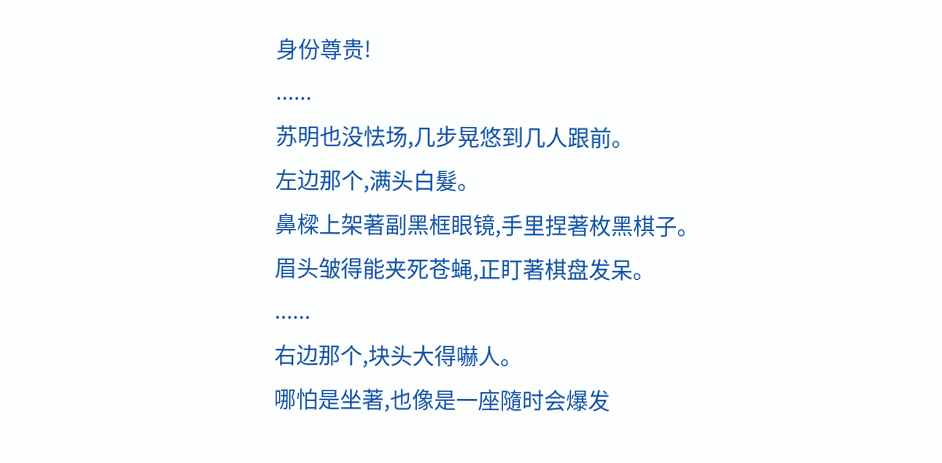身份尊贵!
......
苏明也没怯场,几步晃悠到几人跟前。
左边那个,满头白髮。
鼻樑上架著副黑框眼镜,手里捏著枚黑棋子。
眉头皱得能夹死苍蝇,正盯著棋盘发呆。
......
右边那个,块头大得嚇人。
哪怕是坐著,也像是一座隨时会爆发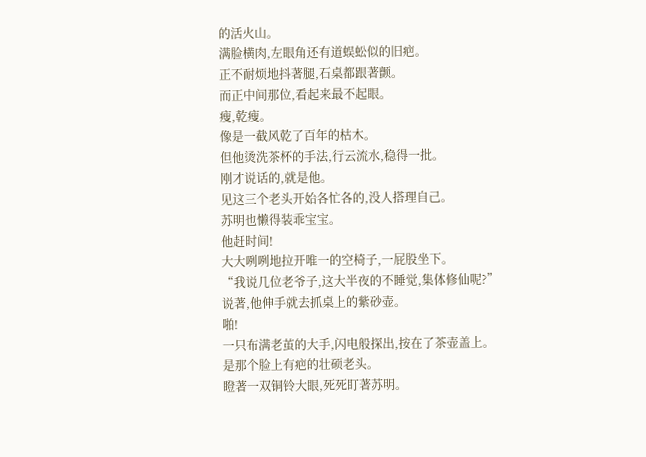的活火山。
满脸横肉,左眼角还有道蜈蚣似的旧疤。
正不耐烦地抖著腿,石桌都跟著颤。
而正中间那位,看起来最不起眼。
瘦,乾瘦。
像是一截风乾了百年的枯木。
但他烫洗茶杯的手法,行云流水,稳得一批。
刚才说话的,就是他。
见这三个老头开始各忙各的,没人搭理自己。
苏明也懒得装乖宝宝。
他赶时间!
大大咧咧地拉开唯一的空椅子,一屁股坐下。
“我说几位老爷子,这大半夜的不睡觉,集体修仙呢?”
说著,他伸手就去抓桌上的紫砂壶。
啪!
一只布满老茧的大手,闪电般探出,按在了茶壶盖上。
是那个脸上有疤的壮硕老头。
瞪著一双铜铃大眼,死死盯著苏明。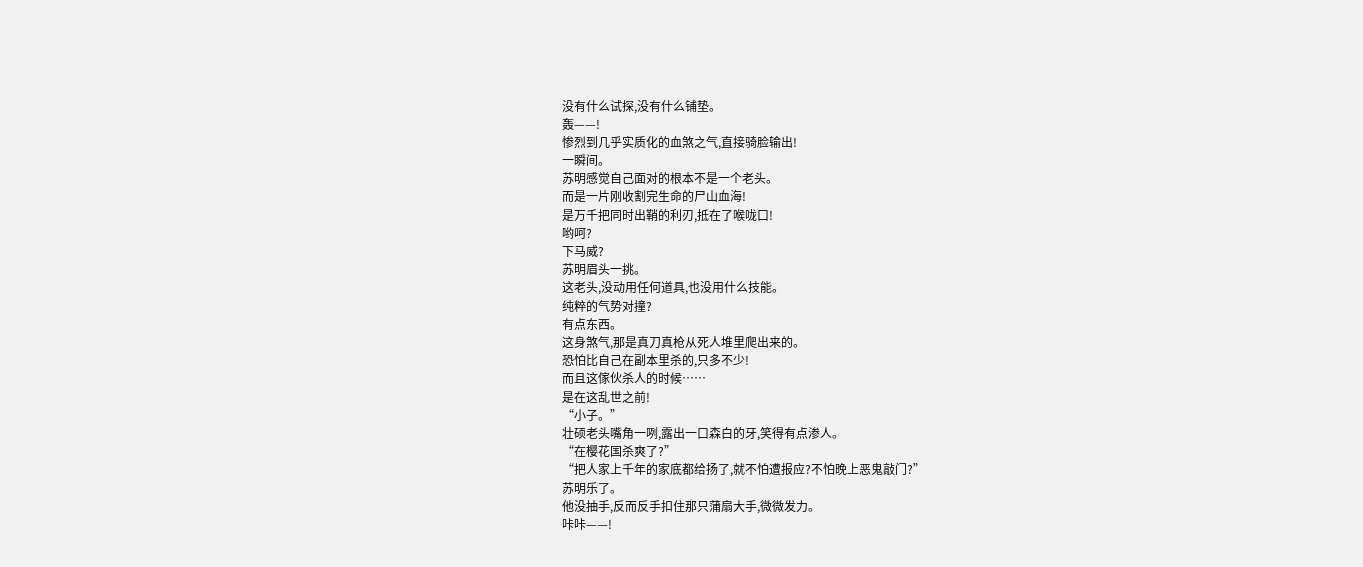没有什么试探,没有什么铺垫。
轰——!
惨烈到几乎实质化的血煞之气,直接骑脸输出!
一瞬间。
苏明感觉自己面对的根本不是一个老头。
而是一片刚收割完生命的尸山血海!
是万千把同时出鞘的利刃,抵在了喉咙口!
哟呵?
下马威?
苏明眉头一挑。
这老头,没动用任何道具,也没用什么技能。
纯粹的气势对撞?
有点东西。
这身煞气,那是真刀真枪从死人堆里爬出来的。
恐怕比自己在副本里杀的,只多不少!
而且这傢伙杀人的时候……
是在这乱世之前!
“小子。”
壮硕老头嘴角一咧,露出一口森白的牙,笑得有点渗人。
“在樱花国杀爽了?”
“把人家上千年的家底都给扬了,就不怕遭报应?不怕晚上恶鬼敲门?”
苏明乐了。
他没抽手,反而反手扣住那只蒲扇大手,微微发力。
咔咔——!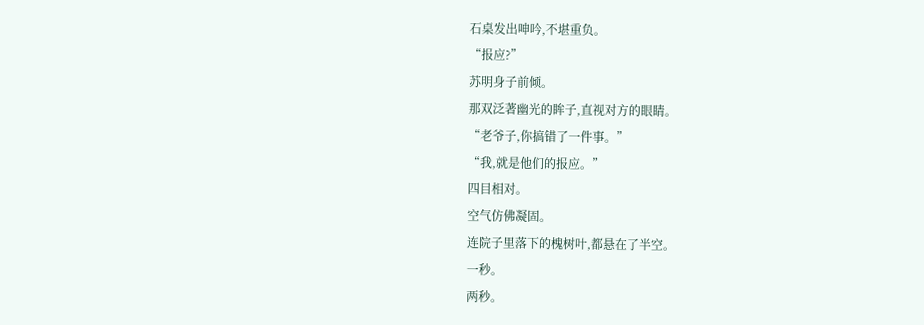石桌发出呻吟,不堪重负。
“报应?”
苏明身子前倾。
那双泛著幽光的眸子,直视对方的眼睛。
“老爷子,你搞错了一件事。”
“我,就是他们的报应。”
四目相对。
空气仿佛凝固。
连院子里落下的槐树叶,都悬在了半空。
一秒。
两秒。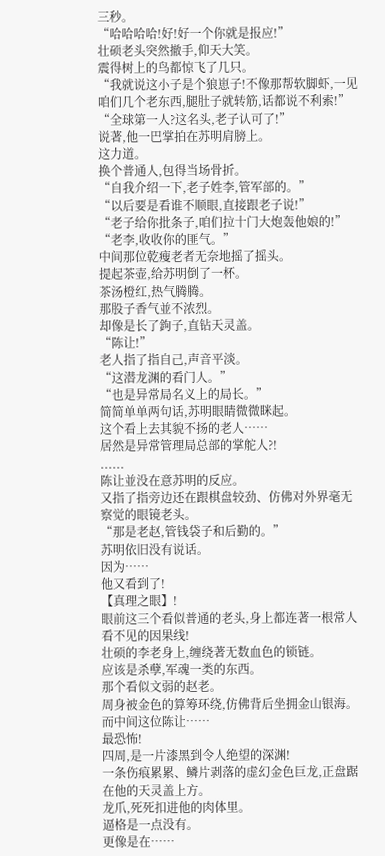三秒。
“哈哈哈哈!好!好一个你就是报应!”
壮硕老头突然撤手,仰天大笑。
震得树上的鸟都惊飞了几只。
“我就说这小子是个狼崽子!不像那帮软脚虾,一见咱们几个老东西,腿肚子就转筋,话都说不利索!”
“全球第一人?这名头,老子认可了!”
说著,他一巴掌拍在苏明肩膀上。
这力道。
换个普通人,包得当场骨折。
“自我介绍一下,老子姓李,管军部的。”
“以后要是看谁不顺眼,直接跟老子说!”
“老子给你批条子,咱们拉十门大炮轰他娘的!”
“老李,收收你的匪气。”
中间那位乾瘦老者无奈地摇了摇头。
提起茶壶,给苏明倒了一杯。
茶汤橙红,热气腾腾。
那股子香气並不浓烈。
却像是长了鉤子,直钻天灵盖。
“陈让!”
老人指了指自己,声音平淡。
“这潜龙渊的看门人。”
“也是异常局名义上的局长。”
简简单单两句话,苏明眼睛微微眯起。
这个看上去其貌不扬的老人……
居然是异常管理局总部的掌舵人?!
......
陈让並没在意苏明的反应。
又指了指旁边还在跟棋盘较劲、仿佛对外界毫无察觉的眼镜老头。
“那是老赵,管钱袋子和后勤的。”
苏明依旧没有说话。
因为……
他又看到了!
【真理之眼】!
眼前这三个看似普通的老头,身上都连著一根常人看不见的因果线!
壮硕的李老身上,缠绕著无数血色的锁链。
应该是杀孽,军魂一类的东西。
那个看似文弱的赵老。
周身被金色的算筹环绕,仿佛背后坐拥金山银海。
而中间这位陈让……
最恐怖!
四周,是一片漆黑到令人绝望的深渊!
一条伤痕累累、鳞片剥落的虚幻金色巨龙,正盘踞在他的天灵盖上方。
龙爪,死死扣进他的肉体里。
逼格是一点没有。
更像是在……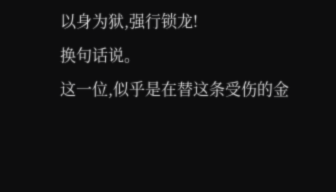以身为狱,强行锁龙!
换句话说。
这一位,似乎是在替这条受伤的金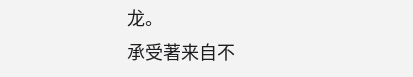龙。
承受著来自不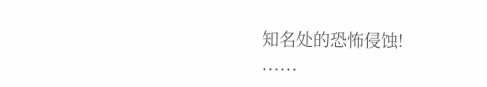知名处的恐怖侵蚀!
......